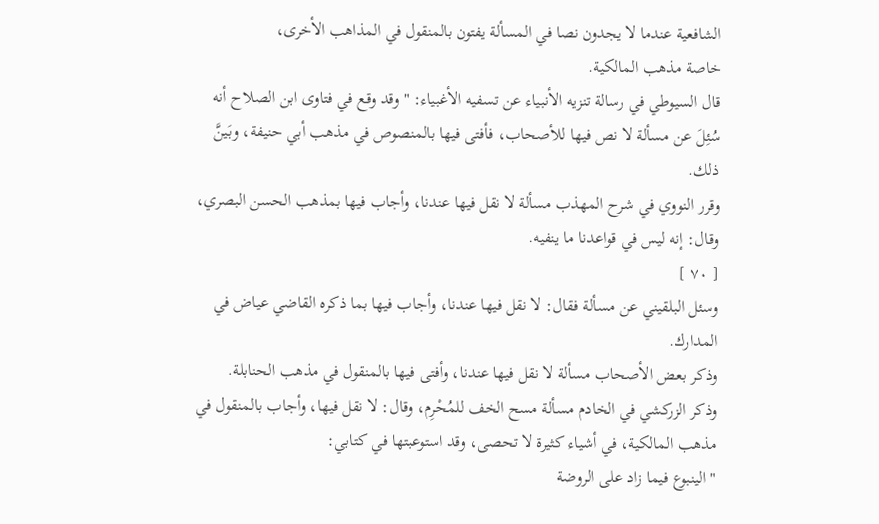الشافعية عندما لا يجدون نصا في المسألة يفتون بالمنقول في المذاهب الأخرى،
خاصة مذهب المالكية.
قال السيوطي في رسالة تنزيه الأنبياء عن تسفيه الأغبياء: " وقد وقع في فتاوى ابن الصلاح أنه سُئِلَ عن مسألة لا نص فيها للأصحاب، فأفتى فيها بالمنصوص في مذهب أبي حنيفة، وبَينَّ ذلك.
وقرر النووي في شرح المهذب مسألة لا نقل فيها عندنا، وأجاب فيها بمذهب الحسن البصري، وقال: إنه ليس في قواعدنا ما ينفيه.
[ ٧٠ ]
وسئل البلقيني عن مسألة فقال: لا نقل فيها عندنا، وأجاب فيها بما ذكره القاضي عياض في المدارك.
وذكر بعض الأصحاب مسألة لا نقل فيها عندنا، وأفتى فيها بالمنقول في مذهب الحنابلة.
وذكر الزركشي في الخادم مسألة مسح الخف للمُحْرِم، وقال: لا نقل فيها، وأجاب بالمنقول في مذهب المالكية، في أشياء كثيرة لا تحصى، وقد استوعبتها في كتابي:
" الينبوع فيما زاد على الروضة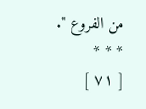من الفروع ".
* * *
[ ٧١ ]